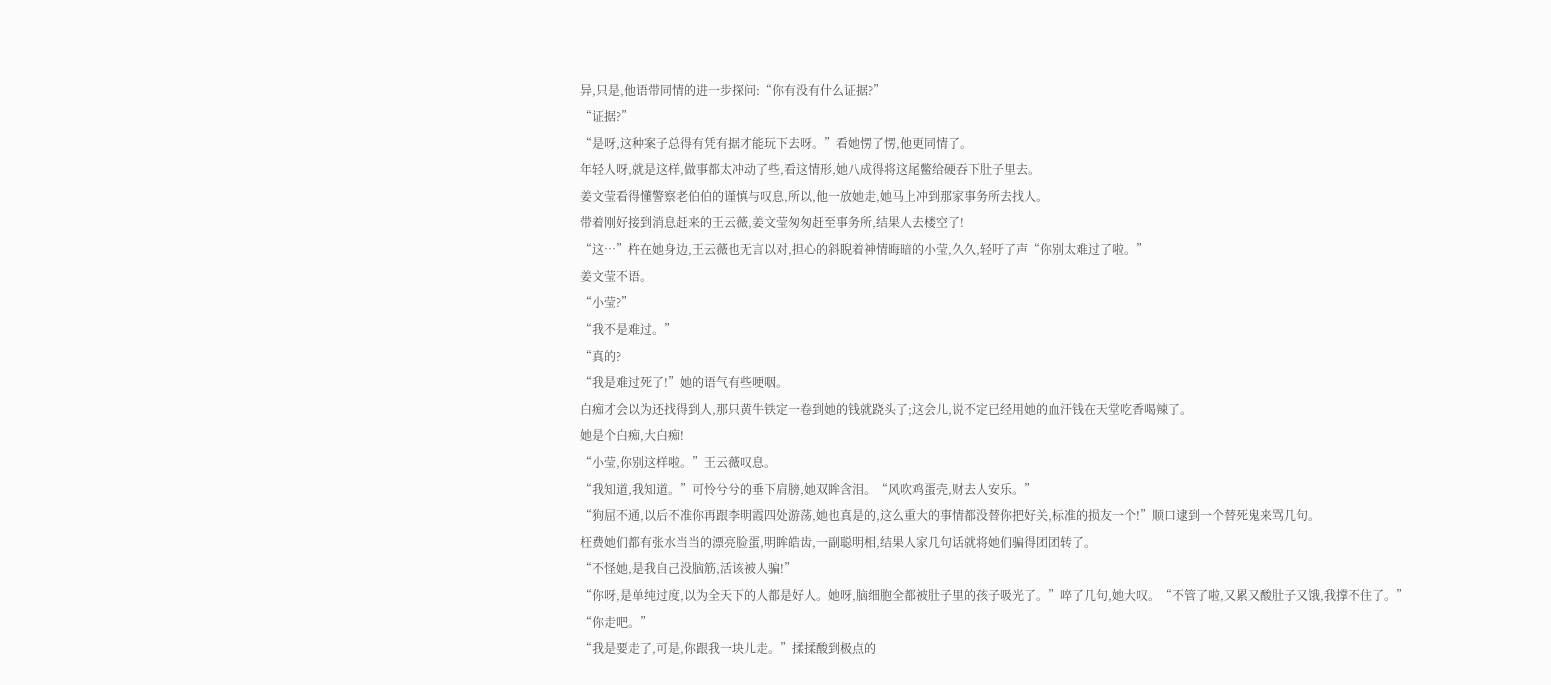异,只是,他语带同情的进一步探问:“你有没有什么证据?”
“证据?”
“是呀,这种案子总得有凭有据才能玩下去呀。”看她愣了愣,他更同情了。
年轻人呀,就是这样,做事都太冲动了些,看这情形,她八成得将这尾鳖给硬吞下肚子里去。
姜文莹看得懂警察老伯伯的谨慎与叹息,所以,他一放她走,她马上冲到那家事务所去找人。
带着刚好接到消息赶来的王云薇,姜文莹匆匆赶至事务所,结果人去楼空了!
“这…”杵在她身边,王云薇也无言以对,担心的斜睨着神情晦暗的小莹,久久,轻吁了声“你别太难过了啦。”
姜文莹不语。
“小莹?”
“我不是难过。”
“真的?
“我是难过死了!”她的语气有些哽咽。
白痴才会以为还找得到人,那只黄牛铁定一卷到她的钱就跷头了;这会儿,说不定已经用她的血汗钱在天堂吃香喝辣了。
她是个白痴,大白痴!
“小莹,你别这样啦。”王云薇叹息。
“我知道,我知道。”可怜兮兮的垂下肩膀,她双眸含泪。“风吹鸡蛋壳,财去人安乐。”
“狗屈不通,以后不准你再跟李明霞四处游荡,她也真是的,这么重大的事情都没替你把好关,标准的损友一个!”顺口逮到一个替死鬼来骂几句。
枉费她们都有张水当当的漂亮脸蛋,明眸皓齿,一副聪明相,结果人家几句话就将她们骗得团团转了。
“不怪她,是我自己没脑筋,活该被人骗!”
“你呀,是单纯过度,以为全天下的人都是好人。她呀,脑细胞全都被肚子里的孩子吸光了。”啐了几句,她大叹。“不管了啦,又累又酸肚子又饿,我撑不住了。”
“你走吧。”
“我是要走了,可是,你跟我一块儿走。”揉揉酸到极点的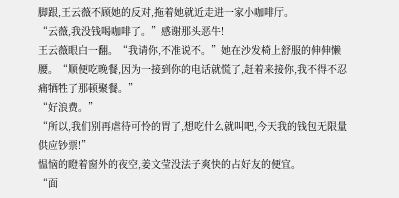脚跟,王云薇不顾她的反对,拖着她就近走进一家小咖啡厅。
“云薇,我没钱喝咖啡了。”感谢那头恶牛!
王云薇眼白一翻。“我请你,不准说不。”她在沙发椅上舒服的伸伸懒腰。“顺便吃晚餐,因为一接到你的电话就慌了,赶着来接你,我不得不忍痛牺牲了那顿聚餐。”
“好浪费。”
“所以,我们别再虐待可怜的胃了,想吃什么就叫吧,今天我的钱包无限量供应钞票!”
愠恼的瞪着窗外的夜空,姜文莹没法子爽快的占好友的便宜。
“面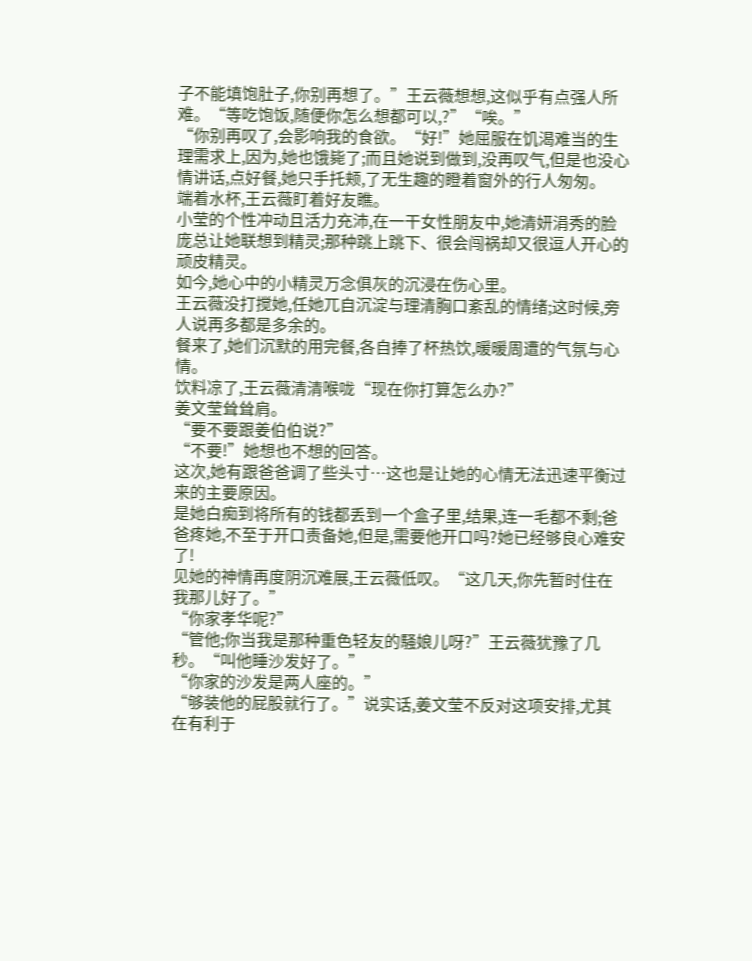子不能填饱肚子,你别再想了。”王云薇想想,这似乎有点强人所难。“等吃饱饭,随便你怎么想都可以,?”“唉。”
“你别再叹了,会影响我的食欲。“好!”她屈服在饥渴难当的生理需求上,因为,她也饿毙了;而且她说到做到,没再叹气,但是也没心情讲话,点好餐,她只手托颊,了无生趣的瞪着窗外的行人匆匆。
端着水杯,王云薇盯着好友瞧。
小莹的个性冲动且活力充沛,在一干女性朋友中,她清妍涓秀的脸庞总让她联想到精灵;那种跳上跳下、很会闯祸却又很逗人开心的顽皮精灵。
如今,她心中的小精灵万念俱灰的沉浸在伤心里。
王云薇没打搅她,任她兀自沉淀与理清胸口紊乱的情绪;这时候,旁人说再多都是多余的。
餐来了,她们沉默的用完餐,各自捧了杯热饮,暖暖周遭的气氛与心情。
饮料凉了,王云薇清清喉咙“现在你打算怎么办?”
姜文莹耸耸肩。
“要不要跟姜伯伯说?”
“不要!”她想也不想的回答。
这次,她有跟爸爸调了些头寸…这也是让她的心情无法迅速平衡过来的主要原因。
是她白痴到将所有的钱都丢到一个盒子里,结果,连一毛都不剩;爸爸疼她,不至于开口责备她,但是,需要他开口吗?她已经够良心难安了!
见她的神情再度阴沉难展,王云薇低叹。“这几天,你先暂时住在我那儿好了。”
“你家孝华呢?”
“管他;你当我是那种重色轻友的騒娘儿呀?”王云薇犹豫了几秒。“叫他睡沙发好了。”
“你家的沙发是两人座的。”
“够装他的屁股就行了。”说实话,姜文莹不反对这项安排,尤其在有利于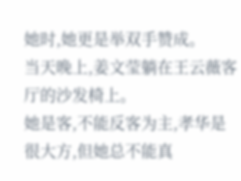她时,她更是举双手赞成。
当天晚上,姜文莹躺在王云薇客厅的沙发椅上。
她是客,不能反客为主,孝华是很大方,但她总不能真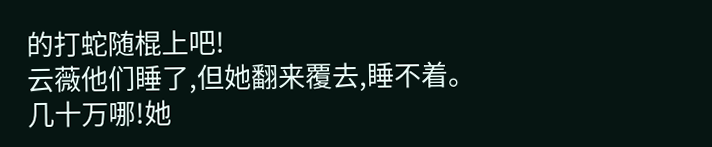的打蛇随棍上吧!
云薇他们睡了,但她翻来覆去,睡不着。
几十万哪!她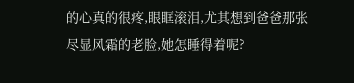的心真的很疼,眼眶滚泪,尤其想到爸爸那张尽显风霜的老脸,她怎睡得着呢?